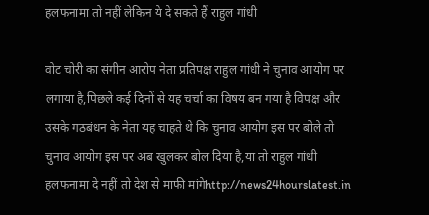हलफनामा तो नहीं लेकिन ये दे सकते हैं राहुल गांधी

वोट चोरी का संगीन आरोप नेता प्रतिपक्ष राहुल गांधी ने चुनाव आयोग पर लगाया है,पिछले कई दिनों से यह चर्चा का विषय बन गया है विपक्ष और उसके गठबंधन के नेता यह चाहते थे कि चुनाव आयोग इस पर बोले तो चुनाव आयोग इस पर अब खुलकर बोल दिया है,या तो राहुल गांधी हलफनामा दे नहीं तो देश से माफी मांगेhttp://news24hourslatest.in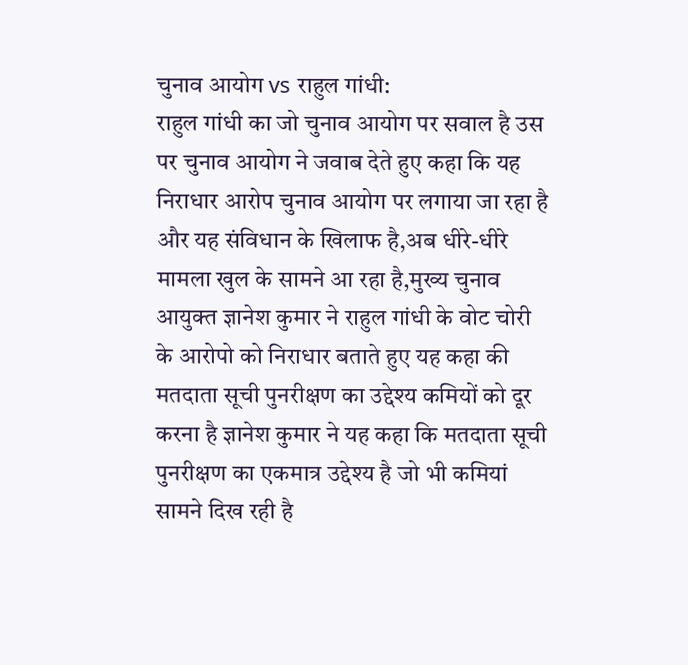चुनाव आयोग vs राहुल गांधी:
राहुल गांधी का जो चुनाव आयोग पर सवाल है उस पर चुनाव आयोग ने जवाब देते हुए कहा कि यह निराधार आरोप चुनाव आयोग पर लगाया जा रहा है और यह संविधान के खिलाफ है,अब धीरे-धीरे मामला खुल के सामने आ रहा है,मुख्य चुनाव आयुक्त ज्ञानेश कुमार ने राहुल गांधी के वोट चोरी के आरोपो को निराधार बताते हुए यह कहा की मतदाता सूची पुनरीक्षण का उद्देश्य कमियों को दूर करना है ज्ञानेश कुमार ने यह कहा कि मतदाता सूची पुनरीक्षण का एकमात्र उद्देश्य है जो भी कमियां सामने दिख रही है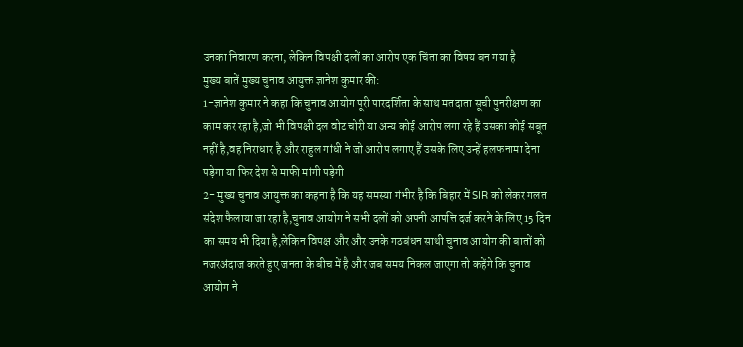उनका निवारण करना, लेकिन विपक्षी दलों का आरोप एक चिंता का विषय बन गया है
मुख्य बातें मुख्य चुनाव आयुक्त ज्ञानेश कुमार की:
1-ज्ञानेश कुमार ने कहा कि चुनाव आयोग पूरी पारदर्शिता के साथ मतदाता सूची पुनरीक्षण का काम कर रहा है,जो भी विपक्षी दल वोट चोरी या अन्य कोई आरोप लगा रहे हैं उसका कोई सबूत नहीं है,वह निराधार है और राहुल गांधी ने जो आरोप लगाए हैं उसके लिए उन्हें हलफनामा देना पड़ेगा या फिर देश से माफी मांगी पड़ेगी
2- मुख्य चुनाव आयुक्त का कहना है कि यह समस्या गंभीर है कि बिहार में SIR को लेकर गलत संदेश फैलाया जा रहा है,चुनाव आयोग ने सभी दलों को अपनी आपत्ति दर्ज करने के लिए 15 दिन का समय भी दिया है,लेकिन विपक्ष और और उनके गठबंधन साथी चुनाव आयोग की बातों को नजरअंदाज करते हुए जनता के बीच में है और जब समय निकल जाएगा तो कहेंगे कि चुनाव आयोग ने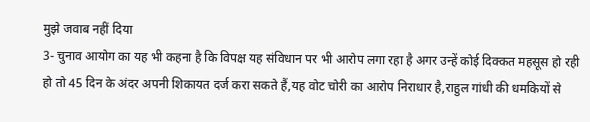मुझे जवाब नहीं दिया
3- चुनाव आयोग का यह भी कहना है कि विपक्ष यह संविधान पर भी आरोप लगा रहा है अगर उन्हें कोई दिक्कत महसूस हो रही हो तो 45 दिन के अंदर अपनी शिकायत दर्ज करा सकते हैं,यह वोट चोरी का आरोप निराधार है,राहुल गांधी की धमकियों से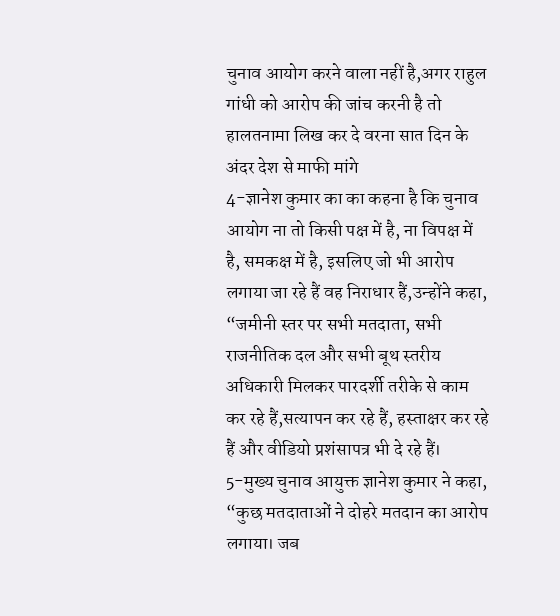चुनाव आयोग करने वाला नहीं है,अगर राहुल गांधी को आरोप की जांच करनी है तो हालतनामा लिख कर दे वरना सात दिन के अंदर देश से माफी मांगे
4-ज्ञानेश कुमार का का कहना है कि चुनाव आयोग ना तो किसी पक्ष में है, ना विपक्ष में है, समकक्ष में है, इसलिए जो भी आरोप लगाया जा रहे हैं वह निराधार हैं,उन्होंने कहा, “जमीनी स्तर पर सभी मतदाता, सभी राजनीतिक दल और सभी बूथ स्तरीय अधिकारी मिलकर पारदर्शी तरीके से काम कर रहे हैं,सत्यापन कर रहे हैं, हस्ताक्षर कर रहे हैं और वीडियो प्रशंसापत्र भी दे रहे हैं।
5-मुख्य चुनाव आयुक्त ज्ञानेश कुमार ने कहा, “कुछ मतदाताओं ने दोहरे मतदान का आरोप लगाया। जब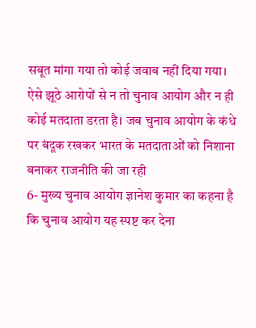सबूत मांगा गया तो कोई जवाब नहीं दिया गया। ऐसे झूठे आरोपों से न तो चुनाव आयोग और न ही कोई मतदाता डरता है। जब चुनाव आयोग के कंधे पर बंदूक रखकर भारत के मतदाताओं को निशाना बनाकर राजनीति की जा रही
6- मुख्य चुनाव आयोग ज्ञानेश कुमार का कहना है कि चुनाव आयोग यह स्पष्ट कर देना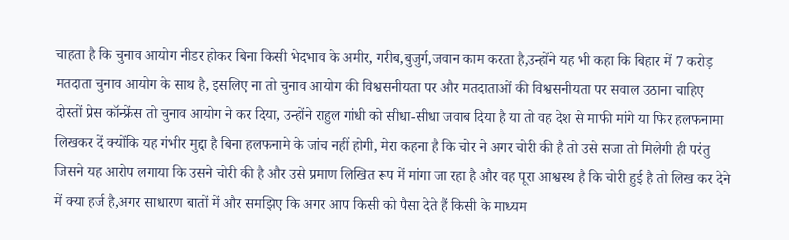चाहता है कि चुनाव आयोग नीडर होकर बिना किसी भेदभाव के अमीर, गरीब,बुजुर्ग,जवान काम करता है,उन्होंने यह भी कहा कि बिहार में 7 करोड़ मतदाता चुनाव आयोग के साथ है, इसलिए ना तो चुनाव आयोग की विश्वसनीयता पर और मतदाताओं की विश्वसनीयता पर सवाल उठाना चाहिए
दोस्तों प्रेस कॉन्फ्रेंस तो चुनाव आयोग ने कर दिया, उन्होंने राहुल गांधी को सीधा-सीधा जवाब दिया है या तो वह देश से माफी मांगे या फिर हलफनामा लिखकर दें क्योंकि यह गंभीर मुद्दा है बिना हलफनामे के जांच नहीं होगी, मेरा कहना है कि चोर ने अगर चोरी की है तो उसे सजा तो मिलेगी ही परंतु जिसने यह आरोप लगाया कि उसने चोरी की है और उसे प्रमाण लिखित रूप में मांगा जा रहा है और वह पूरा आश्वस्थ है कि चोरी हुई है तो लिख कर देने में क्या हर्ज है,अगर साधारण बातों में और समझिए कि अगर आप किसी को पैसा देते हैं किसी के माध्यम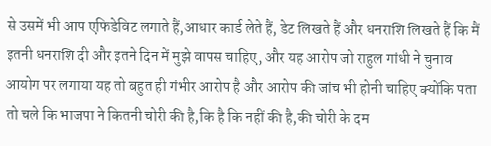से उसमें भी आप एफिडेविट लगाते हैं,आधार कार्ड लेते हैं, डेट लिखते हैं और धनराशि लिखते हैं कि मैं इतनी धनराशि दी और इतने दिन में मुझे वापस चाहिए, और यह आरोप जो राहुल गांधी ने चुनाव आयोग पर लगाया यह तो बहुत ही गंभीर आरोप है और आरोप की जांच भी होनी चाहिए क्योंकि पता तो चले कि भाजपा ने कितनी चोरी की है,कि है कि नहीं की है,की चोरी के दम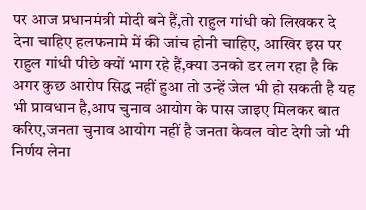पर आज प्रधानमंत्री मोदी बने हैं,तो राहुल गांधी को लिखकर दे देना चाहिए हलफनामे में की जांच होनी चाहिए, आखिर इस पर राहुल गांधी पीछे क्यों भाग रहे हैं,क्या उनको डर लग रहा है कि अगर कुछ आरोप सिद्ध नहीं हुआ तो उन्हें जेल भी हो सकती है यह भी प्रावधान है,आप चुनाव आयोग के पास जाइए मिलकर बात करिए,जनता चुनाव आयोग नहीं है जनता केवल वोट देगी जो भी निर्णय लेना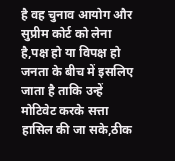है वह चुनाव आयोग और सुप्रीम कोर्ट को लेना है,पक्ष हो या विपक्ष हो जनता के बीच में इसलिए जाता है ताकि उन्हें मोटिवेट करके सत्ता हासिल की जा सके,ठीक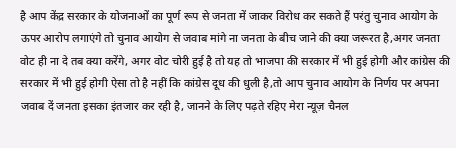है आप केंद्र सरकार के योजनाओं का पूर्ण रूप से जनता में जाकर विरोध कर सकते हैं परंतु चुनाव आयोग के ऊपर आरोप लगाएंगे तो चुनाव आयोग से जवाब मांगे ना जनता के बीच जाने की क्या जरूरत है,अगर जनता वोट ही ना दे तब क्या करेंगे, अगर वोट चोरी हुई है तो यह तो भाजपा की सरकार में भी हुई होगी और कांग्रेस की सरकार में भी हुई होगी ऐसा तो है नहीं कि कांग्रेस दूध की धुली है,तो आप चुनाव आयोग के निर्णय पर अपना जवाब दें जनता इसका इंतजार कर रही है, जानने के लिए पढ़ते रहिए मेरा न्यूज़ चैनल